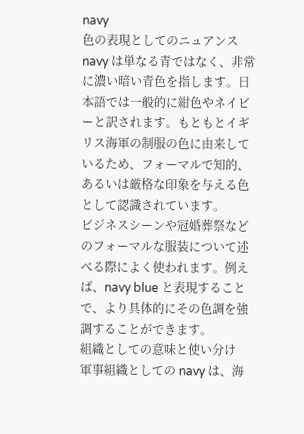navy
色の表現としてのニュアンス
navy は単なる青ではなく、非常に濃い暗い青色を指します。日本語では一般的に紺色やネイビーと訳されます。もともとイギリス海軍の制服の色に由来しているため、フォーマルで知的、あるいは厳格な印象を与える色として認識されています。
ビジネスシーンや冠婚葬祭などのフォーマルな服装について述べる際によく使われます。例えば、navy blue と表現することで、より具体的にその色調を強調することができます。
組織としての意味と使い分け
軍事組織としての navy は、海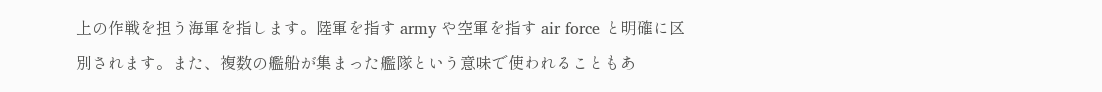上の作戦を担う海軍を指します。陸軍を指す army や空軍を指す air force と明確に区別されます。また、複数の艦船が集まった艦隊という意味で使われることもあ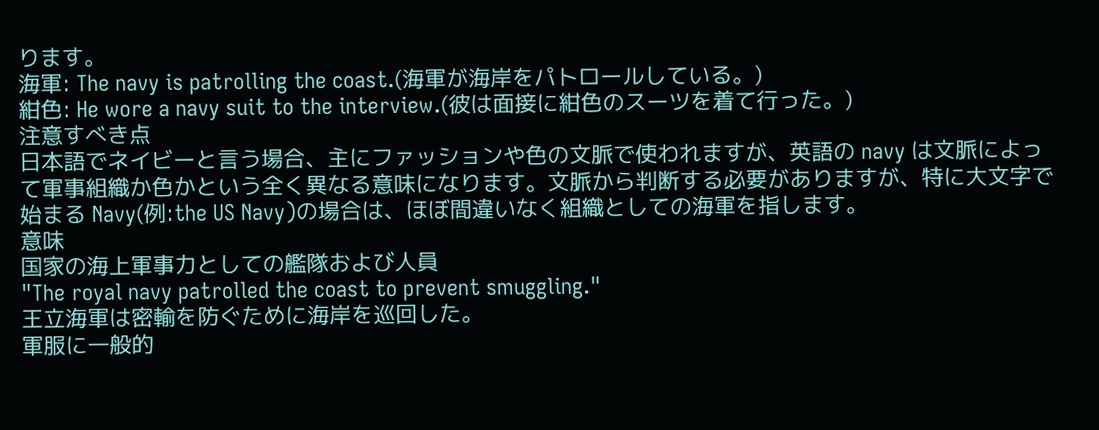ります。
海軍: The navy is patrolling the coast.(海軍が海岸をパトロールしている。)
紺色: He wore a navy suit to the interview.(彼は面接に紺色のスーツを着て行った。)
注意すべき点
日本語でネイビーと言う場合、主にファッションや色の文脈で使われますが、英語の navy は文脈によって軍事組織か色かという全く異なる意味になります。文脈から判断する必要がありますが、特に大文字で始まる Navy(例:the US Navy)の場合は、ほぼ間違いなく組織としての海軍を指します。
意味
国家の海上軍事力としての艦隊および人員
"The royal navy patrolled the coast to prevent smuggling."
王立海軍は密輸を防ぐために海岸を巡回した。
軍服に一般的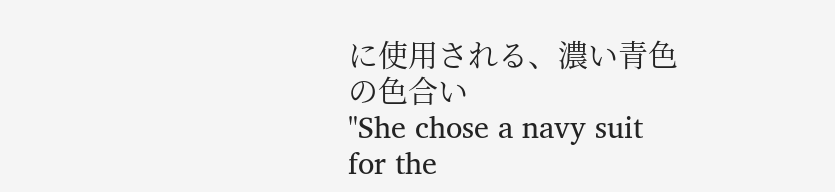に使用される、濃い青色の色合い
"She chose a navy suit for the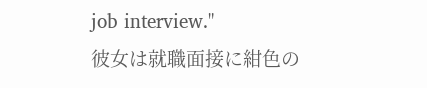job interview."
彼女は就職面接に紺色の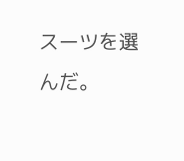スーツを選んだ。